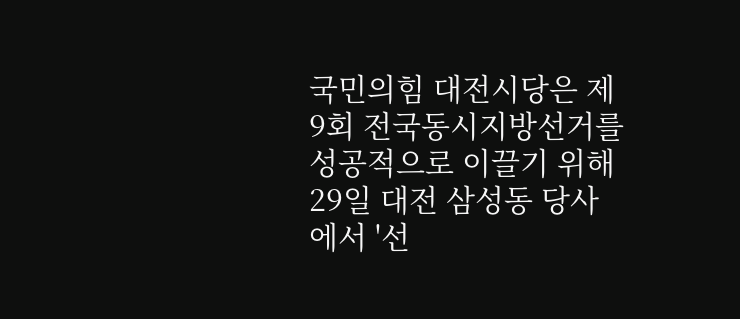국민의힘 대전시당은 제9회 전국동시지방선거를 성공적으로 이끌기 위해 29일 대전 삼성동 당사에서 '선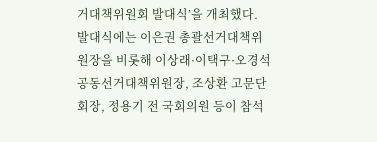거대책위원회 발대식’을 개최했다.
발대식에는 이은권 총괄선거대책위원장을 비롯해 이상래·이택구·오경석 공동선거대책위원장, 조상환 고문단 회장, 정용기 전 국회의원 등이 참석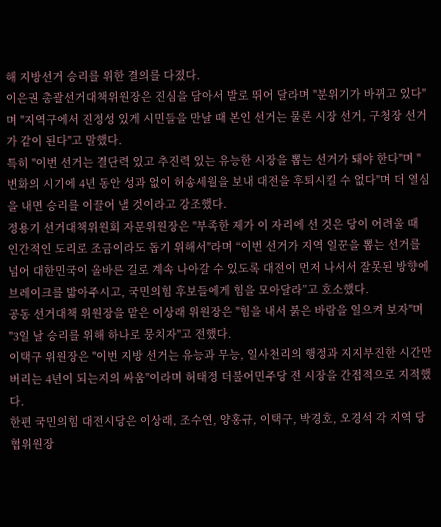해 지방선거 승리를 위한 결의를 다졌다.
이은권 총괄선거대책위원장은 진심을 담아서 발로 뛰어 달라며 "분위기가 바뀌고 있다"며 "지역구에서 진정성 있게 시민들을 만날 때 본인 선거는 물론 시장 선거, 구청장 선거가 같이 된다"고 말했다.
특히 "이번 선거는 결단력 있고 추진력 있는 유능한 시장을 뽑는 선거가 돼야 한다"며 "변화의 시기에 4년 동안 성과 없이 허송세월을 보내 대전을 후퇴시킬 수 없다"며 더 열심을 내면 승리를 이끌어 낼 것이라고 강조했다.
정용기 선거대책위원회 자문위원장은 "부족한 제가 이 자리에 선 것은 당이 어려울 때 인간적인 도리로 조금이라도 돕기 위해서"라며 “이번 선거가 지역 일꾼을 뽑는 선거를 넘어 대한민국이 올바른 길로 계속 나아갈 수 있도록 대전이 먼저 나서서 잘못된 방향에 브레이크를 밟아주시고, 국민의힘 후보들에게 힘을 모아달라”고 호소했다.
공동 선거대책 위원장을 맡은 이상래 위원장은 "힘을 내서 붉은 바람을 일으켜 보자"며 "3일 날 승리를 위해 하나로 뭉치자"고 전했다.
이택구 위원장은 "이번 지방 선거는 유능과 무능, 일사천리의 행정과 지지부진한 시간만 버리는 4년이 되는지의 싸움"이라며 허태정 더불어민주당 전 시장을 간접적으로 지적했다.
한편 국민의힘 대전시당은 이상래, 조수연, 양홍규, 이택구, 박경호, 오경석 각 지역 당협위원장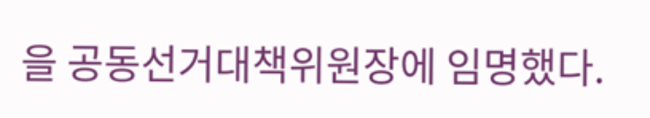을 공동선거대책위원장에 임명했다.